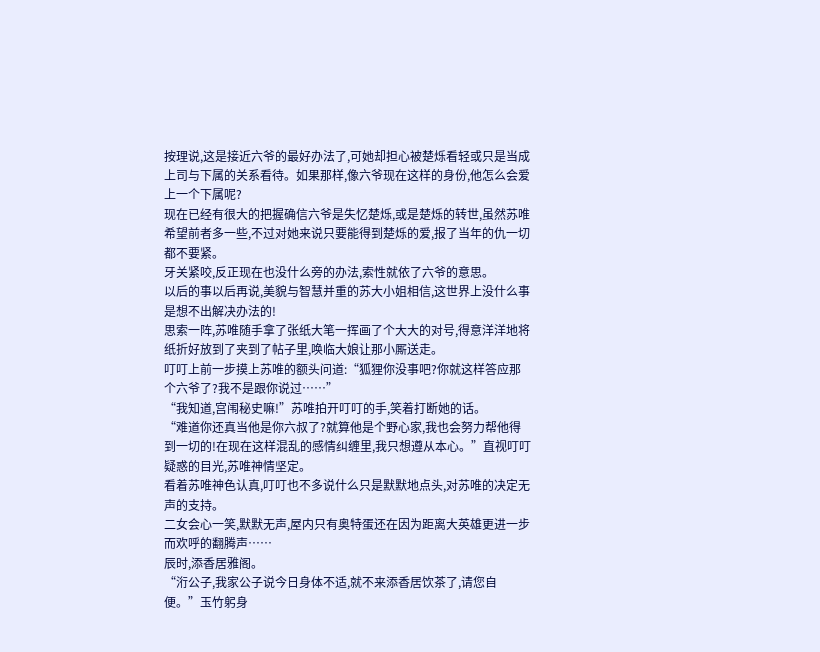按理说,这是接近六爷的最好办法了,可她却担心被楚烁看轻或只是当成上司与下属的关系看待。如果那样,像六爷现在这样的身份,他怎么会爱上一个下属呢?
现在已经有很大的把握确信六爷是失忆楚烁,或是楚烁的转世,虽然苏唯希望前者多一些,不过对她来说只要能得到楚烁的爱,报了当年的仇一切都不要紧。
牙关紧咬,反正现在也没什么旁的办法,索性就依了六爷的意思。
以后的事以后再说,美貌与智慧并重的苏大小姐相信,这世界上没什么事是想不出解决办法的!
思索一阵,苏唯随手拿了张纸大笔一挥画了个大大的对号,得意洋洋地将纸折好放到了夹到了帖子里,唤临大娘让那小厮送走。
叮叮上前一步摸上苏唯的额头问道:“狐狸你没事吧?你就这样答应那个六爷了?我不是跟你说过……”
“我知道,宫闱秘史嘛!”苏唯拍开叮叮的手,笑着打断她的话。
“难道你还真当他是你六叔了?就算他是个野心家,我也会努力帮他得到一切的!在现在这样混乱的感情纠缠里,我只想遵从本心。”直视叮叮疑惑的目光,苏唯神情坚定。
看着苏唯神色认真,叮叮也不多说什么只是默默地点头,对苏唯的决定无声的支持。
二女会心一笑,默默无声,屋内只有奥特蛋还在因为距离大英雄更进一步而欢呼的翻腾声……
辰时,添香居雅阁。
“洐公子,我家公子说今日身体不适,就不来添香居饮茶了,请您自便。”玉竹躬身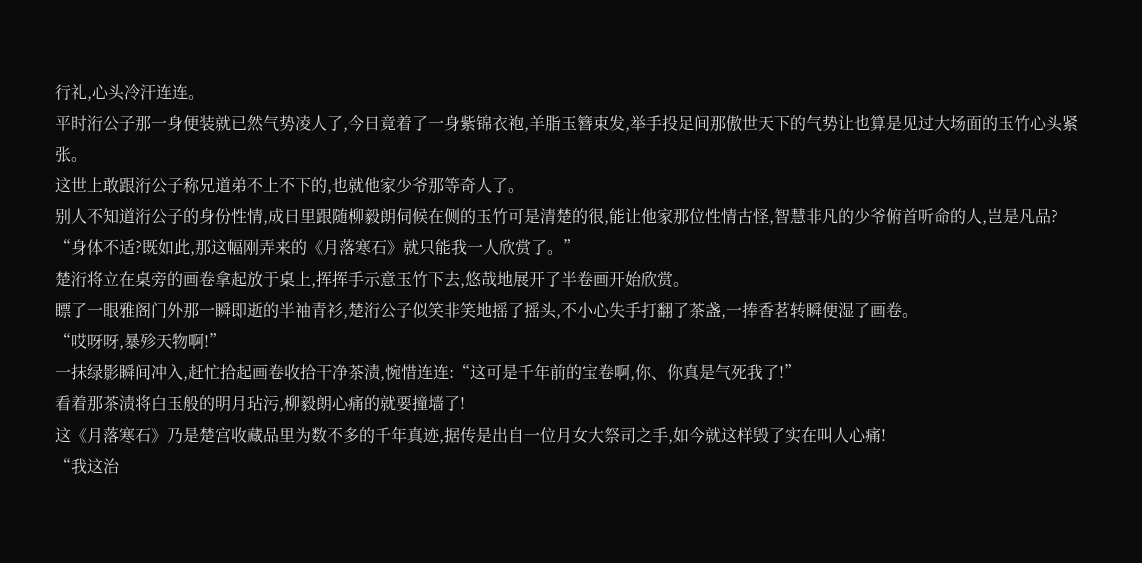行礼,心头冷汗连连。
平时洐公子那一身便装就已然气势凌人了,今日竟着了一身紫锦衣袍,羊脂玉簪束发,举手投足间那傲世天下的气势让也算是见过大场面的玉竹心头紧张。
这世上敢跟洐公子称兄道弟不上不下的,也就他家少爷那等奇人了。
别人不知道洐公子的身份性情,成日里跟随柳毅朗伺候在侧的玉竹可是清楚的很,能让他家那位性情古怪,智慧非凡的少爷俯首听命的人,岂是凡品?
“身体不适?既如此,那这幅刚弄来的《月落寒石》就只能我一人欣赏了。”
楚洐将立在桌旁的画卷拿起放于桌上,挥挥手示意玉竹下去,悠哉地展开了半卷画开始欣赏。
瞟了一眼雅阁门外那一瞬即逝的半袖青衫,楚洐公子似笑非笑地摇了摇头,不小心失手打翻了茶盏,一捧香茗转瞬便湿了画卷。
“哎呀呀,暴殄天物啊!”
一抹绿影瞬间冲入,赶忙拾起画卷收拾干净茶渍,惋惜连连:“这可是千年前的宝卷啊,你、你真是气死我了!”
看着那茶渍将白玉般的明月玷污,柳毅朗心痛的就要撞墙了!
这《月落寒石》乃是楚宫收藏品里为数不多的千年真迹,据传是出自一位月女大祭司之手,如今就这样毁了实在叫人心痛!
“我这治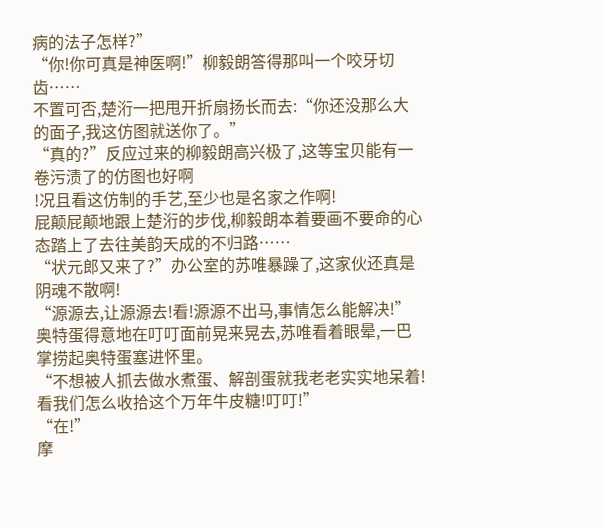病的法子怎样?”
“你!你可真是神医啊!”柳毅朗答得那叫一个咬牙切齿……
不置可否,楚洐一把甩开折扇扬长而去:“你还没那么大的面子,我这仿图就送你了。”
“真的?”反应过来的柳毅朗高兴极了,这等宝贝能有一卷污渍了的仿图也好啊
!况且看这仿制的手艺,至少也是名家之作啊!
屁颠屁颠地跟上楚洐的步伐,柳毅朗本着要画不要命的心态踏上了去往美韵天成的不归路……
“状元郎又来了?”办公室的苏唯暴躁了,这家伙还真是阴魂不散啊!
“源源去,让源源去!看!源源不出马,事情怎么能解决!”
奥特蛋得意地在叮叮面前晃来晃去,苏唯看着眼晕,一巴掌捞起奥特蛋塞进怀里。
“不想被人抓去做水煮蛋、解剖蛋就我老老实实地呆着!看我们怎么收拾这个万年牛皮糖!叮叮!”
“在!”
摩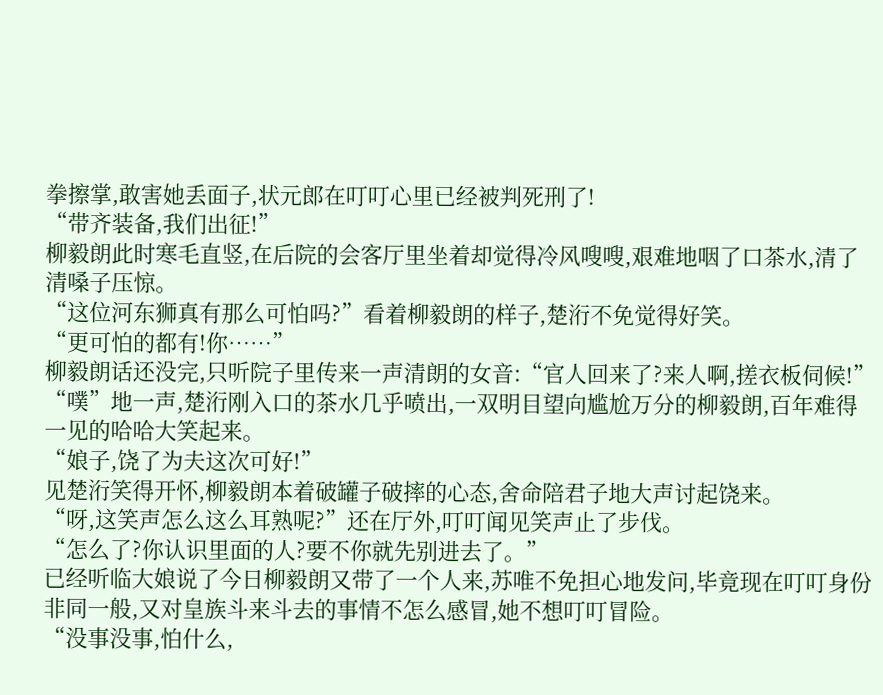拳擦掌,敢害她丢面子,状元郎在叮叮心里已经被判死刑了!
“带齐装备,我们出征!”
柳毅朗此时寒毛直竖,在后院的会客厅里坐着却觉得冷风嗖嗖,艰难地咽了口茶水,清了清嗓子压惊。
“这位河东狮真有那么可怕吗?”看着柳毅朗的样子,楚洐不免觉得好笑。
“更可怕的都有!你……”
柳毅朗话还没完,只听院子里传来一声清朗的女音:“官人回来了?来人啊,搓衣板伺候!”
“噗”地一声,楚洐刚入口的茶水几乎喷出,一双明目望向尴尬万分的柳毅朗,百年难得一见的哈哈大笑起来。
“娘子,饶了为夫这次可好!”
见楚洐笑得开怀,柳毅朗本着破罐子破摔的心态,舍命陪君子地大声讨起饶来。
“呀,这笑声怎么这么耳熟呢?”还在厅外,叮叮闻见笑声止了步伐。
“怎么了?你认识里面的人?要不你就先别进去了。”
已经听临大娘说了今日柳毅朗又带了一个人来,苏唯不免担心地发问,毕竟现在叮叮身份非同一般,又对皇族斗来斗去的事情不怎么感冒,她不想叮叮冒险。
“没事没事,怕什么,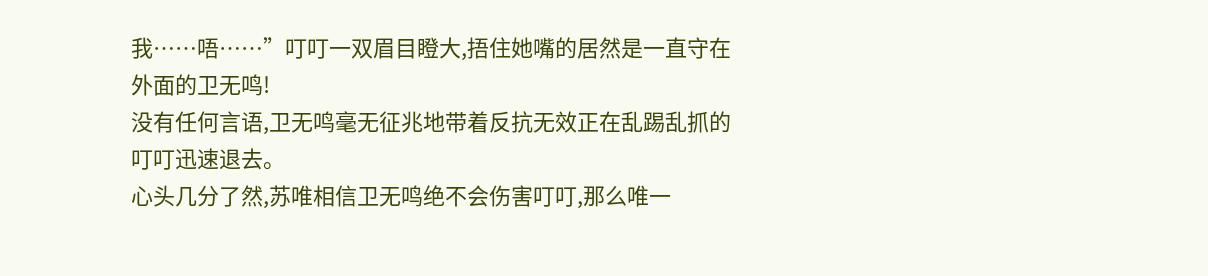我……唔……”叮叮一双眉目瞪大,捂住她嘴的居然是一直守在外面的卫无鸣!
没有任何言语,卫无鸣毫无征兆地带着反抗无效正在乱踢乱抓的叮叮迅速退去。
心头几分了然,苏唯相信卫无鸣绝不会伤害叮叮,那么唯一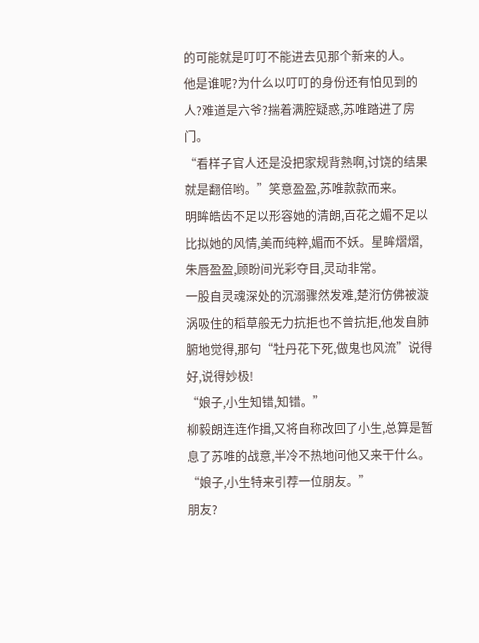的可能就是叮叮不能进去见那个新来的人。
他是谁呢?为什么以叮叮的身份还有怕见到的人?难道是六爷?揣着满腔疑惑,苏唯踏进了房门。
“看样子官人还是没把家规背熟啊,讨饶的结果就是翻倍哟。”笑意盈盈,苏唯款款而来。
明眸皓齿不足以形容她的清朗,百花之媚不足以比拟她的风情,美而纯粹,媚而不妖。星眸熠熠,朱唇盈盈,顾盼间光彩夺目,灵动非常。
一股自灵魂深处的沉溺骤然发难,楚洐仿佛被漩涡吸住的稻草般无力抗拒也不曾抗拒,他发自肺腑地觉得,那句“牡丹花下死,做鬼也风流”说得好,说得妙极!
“娘子,小生知错,知错。”
柳毅朗连连作揖,又将自称改回了小生,总算是暂息了苏唯的战意,半冷不热地问他又来干什么。
“娘子,小生特来引荐一位朋友。”
朋友?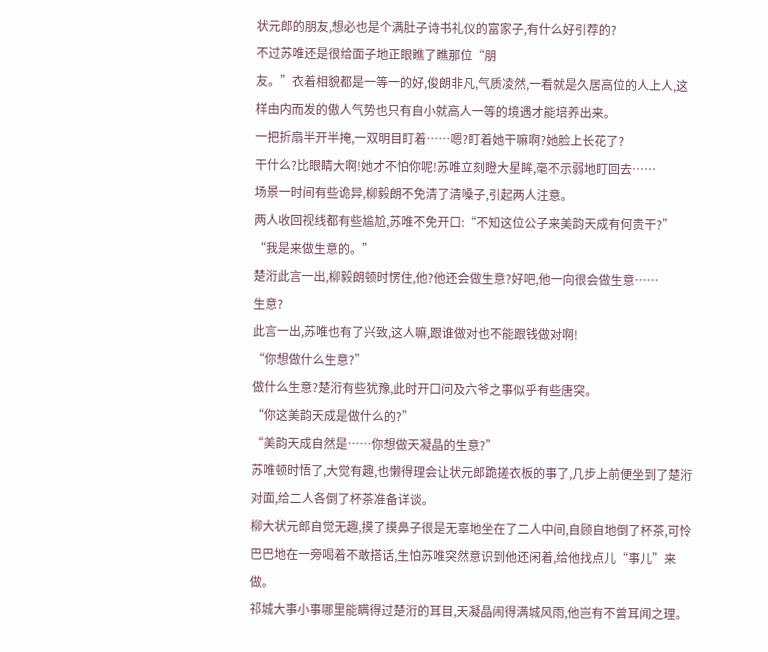状元郎的朋友,想必也是个满肚子诗书礼仪的富家子,有什么好引荐的?
不过苏唯还是很给面子地正眼瞧了瞧那位“朋
友。”衣着相貌都是一等一的好,俊朗非凡,气质凌然,一看就是久居高位的人上人,这样由内而发的傲人气势也只有自小就高人一等的境遇才能培养出来。
一把折扇半开半掩,一双明目盯着……嗯?盯着她干嘛啊?她脸上长花了?
干什么?比眼睛大啊!她才不怕你呢!苏唯立刻瞪大星眸,毫不示弱地盯回去……
场景一时间有些诡异,柳毅朗不免清了清嗓子,引起两人注意。
两人收回视线都有些尴尬,苏唯不免开口:“不知这位公子来美韵天成有何贵干?”
“我是来做生意的。”
楚洐此言一出,柳毅朗顿时愣住,他?他还会做生意?好吧,他一向很会做生意……
生意?
此言一出,苏唯也有了兴致,这人嘛,跟谁做对也不能跟钱做对啊!
“你想做什么生意?”
做什么生意?楚洐有些犹豫,此时开口问及六爷之事似乎有些唐突。
“你这美韵天成是做什么的?”
“美韵天成自然是……你想做天凝晶的生意?”
苏唯顿时悟了,大觉有趣,也懒得理会让状元郎跪搓衣板的事了,几步上前便坐到了楚洐对面,给二人各倒了杯茶准备详谈。
柳大状元郎自觉无趣,摸了摸鼻子很是无辜地坐在了二人中间,自顾自地倒了杯茶,可怜巴巴地在一旁喝着不敢搭话,生怕苏唯突然意识到他还闲着,给他找点儿“事儿”来做。
祁城大事小事哪里能瞒得过楚洐的耳目,天凝晶闹得满城风雨,他岂有不曾耳闻之理。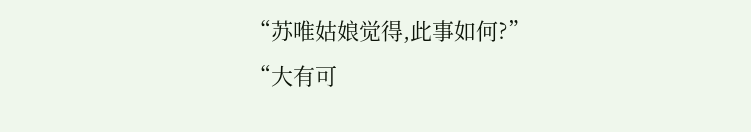“苏唯姑娘觉得,此事如何?”
“大有可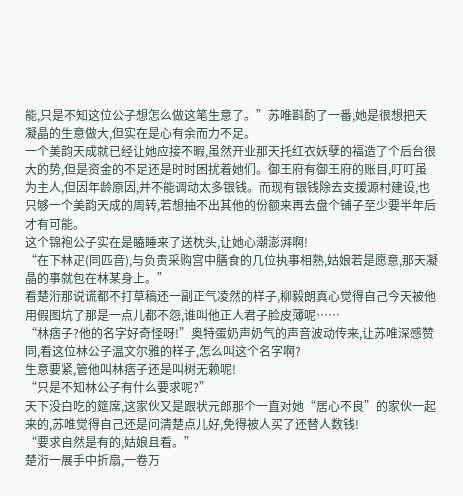能,只是不知这位公子想怎么做这笔生意了。”苏唯斟酌了一番,她是很想把天凝晶的生意做大,但实在是心有余而力不足。
一个美韵天成就已经让她应接不暇,虽然开业那天托红衣妖孽的福造了个后台很大的势,但是资金的不足还是时时困扰着她们。御王府有御王府的账目,叮叮虽为主人,但因年龄原因,并不能调动太多银钱。而现有银钱除去支援源村建设,也只够一个美韵天成的周转,若想抽不出其他的份额来再去盘个铺子至少要半年后才有可能。
这个锦袍公子实在是瞌睡来了送枕头,让她心潮澎湃啊!
“在下林疋(同匹音),与负责采购宫中膳食的几位执事相熟,姑娘若是愿意,那天凝晶的事就包在林某身上。”
看楚洐那说谎都不打草稿还一副正气凌然的样子,柳毅朗真心觉得自己今天被他用假图坑了那是一点儿都不怨,谁叫他正人君子脸皮薄呢……
“林痞子?他的名字好奇怪呀!”奥特蛋奶声奶气的声音波动传来,让苏唯深感赞同,看这位林公子温文尔雅的样子,怎么叫这个名字啊?
生意要紧,管他叫林痞子还是叫树无赖呢!
“只是不知林公子有什么要求呢?”
天下没白吃的筵席,这家伙又是跟状元郎那个一直对她“居心不良”的家伙一起来的,苏唯觉得自己还是问清楚点儿好,免得被人买了还替人数钱!
“要求自然是有的,姑娘且看。”
楚洐一展手中折扇,一卷万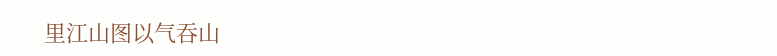里江山图以气吞山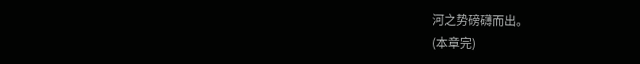河之势磅礴而出。
(本章完)